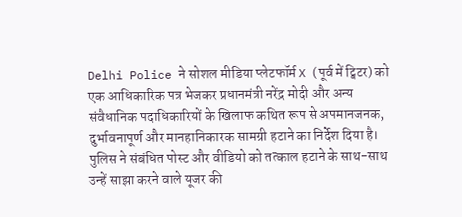Delhi Police ने सोशल मीडिया प्लेटफॉर्म X (पूर्व में ट्विटर) को एक आधिकारिक पत्र भेजकर प्रधानमंत्री नरेंद्र मोदी और अन्य संवैधानिक पदाधिकारियों के खिलाफ कथित रूप से अपमानजनक, दुर्भावनापूर्ण और मानहानिकारक सामग्री हटाने का निर्देश दिया है। पुलिस ने संबंधित पोस्ट और वीडियो को तत्काल हटाने के साथ-साथ उन्हें साझा करने वाले यूजर की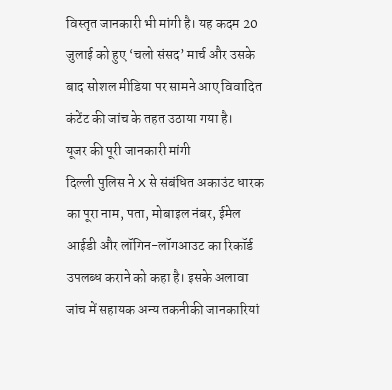विस्तृत जानकारी भी मांगी है। यह कदम 20 जुलाई को हुए ‘चलो संसद’ मार्च और उसके बाद सोशल मीडिया पर सामने आए विवादित कंटेंट की जांच के तहत उठाया गया है।
यूजर की पूरी जानकारी मांगी
दिल्ली पुलिस ने X से संबंधित अकाउंट धारक का पूरा नाम, पता, मोबाइल नंबर, ईमेल आईडी और लॉगिन-लॉगआउट का रिकॉर्ड उपलब्ध कराने को कहा है। इसके अलावा जांच में सहायक अन्य तकनीकी जानकारियां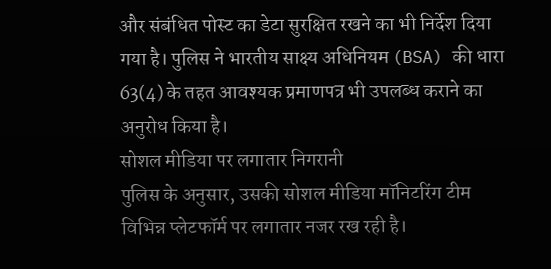और संबंधित पोस्ट का डेटा सुरक्षित रखने का भी निर्देश दिया गया है। पुलिस ने भारतीय साक्ष्य अधिनियम (BSA) की धारा 63(4) के तहत आवश्यक प्रमाणपत्र भी उपलब्ध कराने का अनुरोध किया है।
सोशल मीडिया पर लगातार निगरानी
पुलिस के अनुसार, उसकी सोशल मीडिया मॉनिटरिंग टीम विभिन्न प्लेटफॉर्म पर लगातार नजर रख रही है।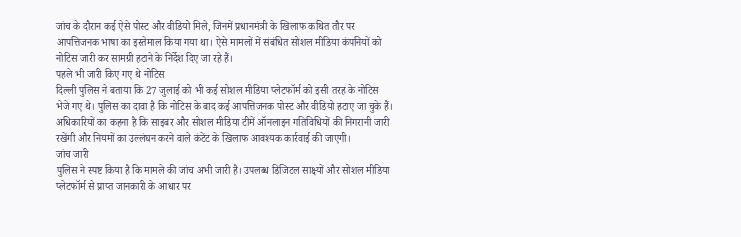जांच के दौरान कई ऐसे पोस्ट और वीडियो मिले, जिनमें प्रधानमंत्री के खिलाफ कथित तौर पर आपत्तिजनक भाषा का इस्तेमाल किया गया था। ऐसे मामलों में संबंधित सोशल मीडिया कंपनियों को नोटिस जारी कर सामग्री हटाने के निर्देश दिए जा रहे हैं।
पहले भी जारी किए गए थे नोटिस
दिल्ली पुलिस ने बताया कि 27 जुलाई को भी कई सोशल मीडिया प्लेटफॉर्म को इसी तरह के नोटिस भेजे गए थे। पुलिस का दावा है कि नोटिस के बाद कई आपत्तिजनक पोस्ट और वीडियो हटाए जा चुके हैं। अधिकारियों का कहना है कि साइबर और सोशल मीडिया टीमें ऑनलाइन गतिविधियों की निगरानी जारी रखेंगी और नियमों का उल्लंघन करने वाले कंटेंट के खिलाफ आवश्यक कार्रवाई की जाएगी।
जांच जारी
पुलिस ने स्पष्ट किया है कि मामले की जांच अभी जारी है। उपलब्ध डिजिटल साक्ष्यों और सोशल मीडिया प्लेटफॉर्म से प्राप्त जानकारी के आधार पर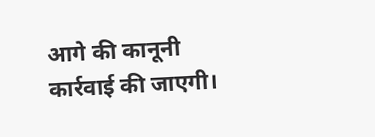आगे की कानूनी कार्रवाई की जाएगी।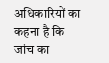अधिकारियों का कहना है कि जांच का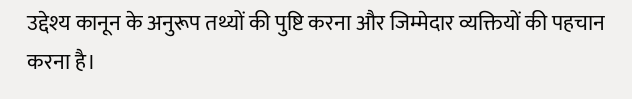उद्देश्य कानून के अनुरूप तथ्यों की पुष्टि करना और जिम्मेदार व्यक्तियों की पहचान करना है।